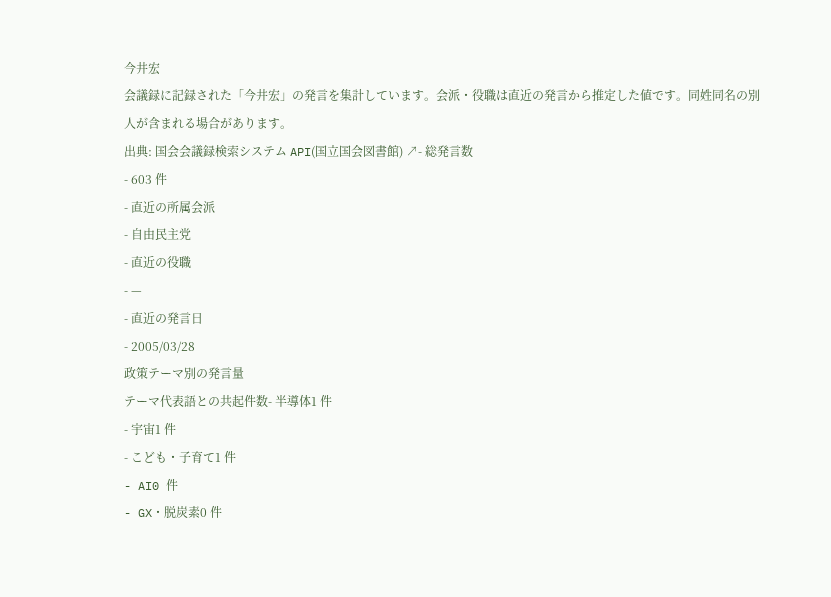今井宏
会議録に記録された「今井宏」の発言を集計しています。会派・役職は直近の発言から推定した値です。同姓同名の別人が含まれる場合があります。
出典: 国会会議録検索システム API(国立国会図書館) ↗- 総発言数
- 603 件
- 直近の所属会派
- 自由民主党
- 直近の役職
- —
- 直近の発言日
- 2005/03/28
政策テーマ別の発言量
テーマ代表語との共起件数- 半導体1 件
- 宇宙1 件
- こども・子育て1 件
- AI0 件
- GX・脱炭素0 件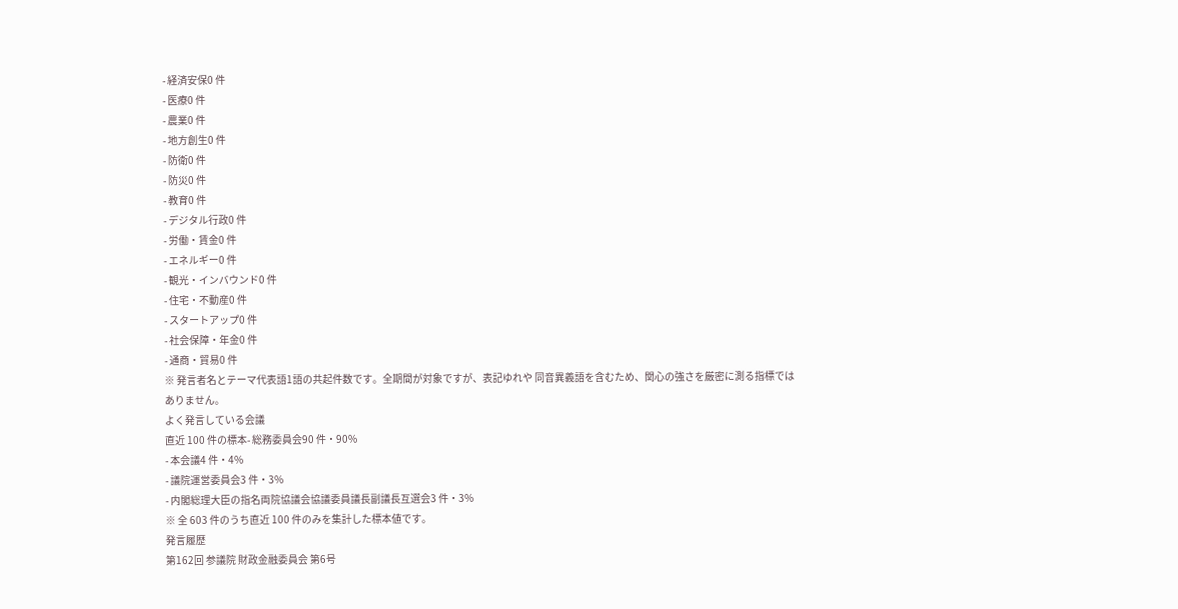- 経済安保0 件
- 医療0 件
- 農業0 件
- 地方創生0 件
- 防衛0 件
- 防災0 件
- 教育0 件
- デジタル行政0 件
- 労働・賃金0 件
- エネルギー0 件
- 観光・インバウンド0 件
- 住宅・不動産0 件
- スタートアップ0 件
- 社会保障・年金0 件
- 通商・貿易0 件
※ 発言者名とテーマ代表語1語の共起件数です。全期間が対象ですが、表記ゆれや 同音異義語を含むため、関心の強さを厳密に測る指標ではありません。
よく発言している会議
直近 100 件の標本- 総務委員会90 件・90%
- 本会議4 件・4%
- 議院運営委員会3 件・3%
- 内閣総理大臣の指名両院協議会協議委員議長副議長互選会3 件・3%
※ 全 603 件のうち直近 100 件のみを集計した標本値です。
発言履歴
第162回 参議院 財政金融委員会 第6号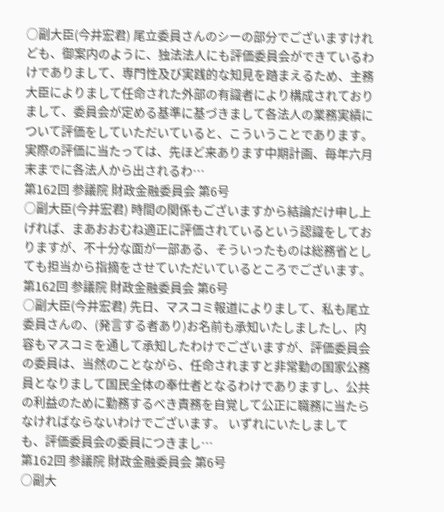○副大臣(今井宏君) 尾立委員さんのシーの部分でございますけれども、御案内のように、独法法人にも評価委員会ができているわけでありまして、専門性及び実践的な知見を踏まえるため、主務大臣によりまして任命された外部の有識者により構成されておりまして、委員会が定める基準に基づきまして各法人の業務実績について評価をしていただいていると、こういうことであります。 実際の評価に当たっては、先ほど来あります中期計画、毎年六月末までに各法人から出されるわ…
第162回 参議院 財政金融委員会 第6号
○副大臣(今井宏君) 時間の関係もございますから結論だけ申し上げれば、まあおおむね適正に評価されているという認識をしておりますが、不十分な面が一部ある、そういったものは総務省としても担当から指摘をさせていただいているところでございます。
第162回 参議院 財政金融委員会 第6号
○副大臣(今井宏君) 先日、マスコミ報道によりまして、私も尾立委員さんの、(発言する者あり)お名前も承知いたしましたし、内容もマスコミを通して承知したわけでございますが、評価委員会の委員は、当然のことながら、任命されますと非常勤の国家公務員となりまして国民全体の奉仕者となるわけでありますし、公共の利益のために勤務するべき責務を自覚して公正に職務に当たらなければならないわけでございます。 いずれにいたしましても、評価委員会の委員につきまし…
第162回 参議院 財政金融委員会 第6号
○副大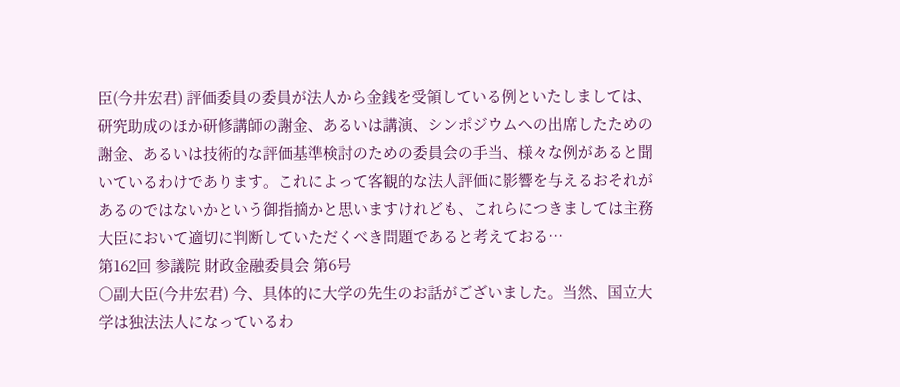臣(今井宏君) 評価委員の委員が法人から金銭を受領している例といたしましては、研究助成のほか研修講師の謝金、あるいは講演、シンポジウムへの出席したための謝金、あるいは技術的な評価基準検討のための委員会の手当、様々な例があると聞いているわけであります。これによって客観的な法人評価に影響を与えるおそれがあるのではないかという御指摘かと思いますけれども、これらにつきましては主務大臣において適切に判断していただくべき問題であると考えておる…
第162回 参議院 財政金融委員会 第6号
○副大臣(今井宏君) 今、具体的に大学の先生のお話がございました。当然、国立大学は独法法人になっているわ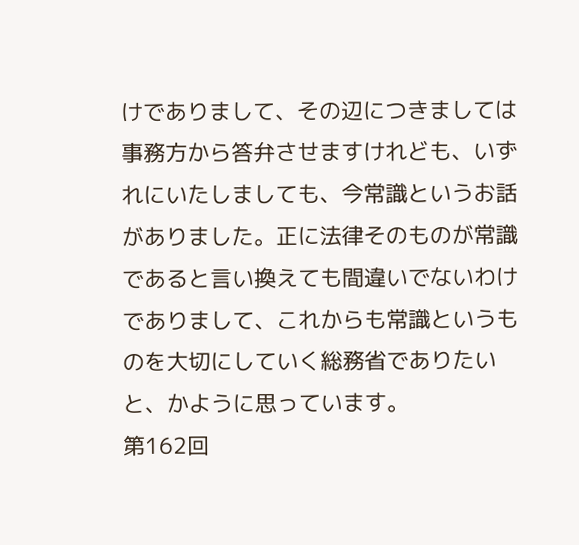けでありまして、その辺につきましては事務方から答弁させますけれども、いずれにいたしましても、今常識というお話がありました。正に法律そのものが常識であると言い換えても間違いでないわけでありまして、これからも常識というものを大切にしていく総務省でありたいと、かように思っています。
第162回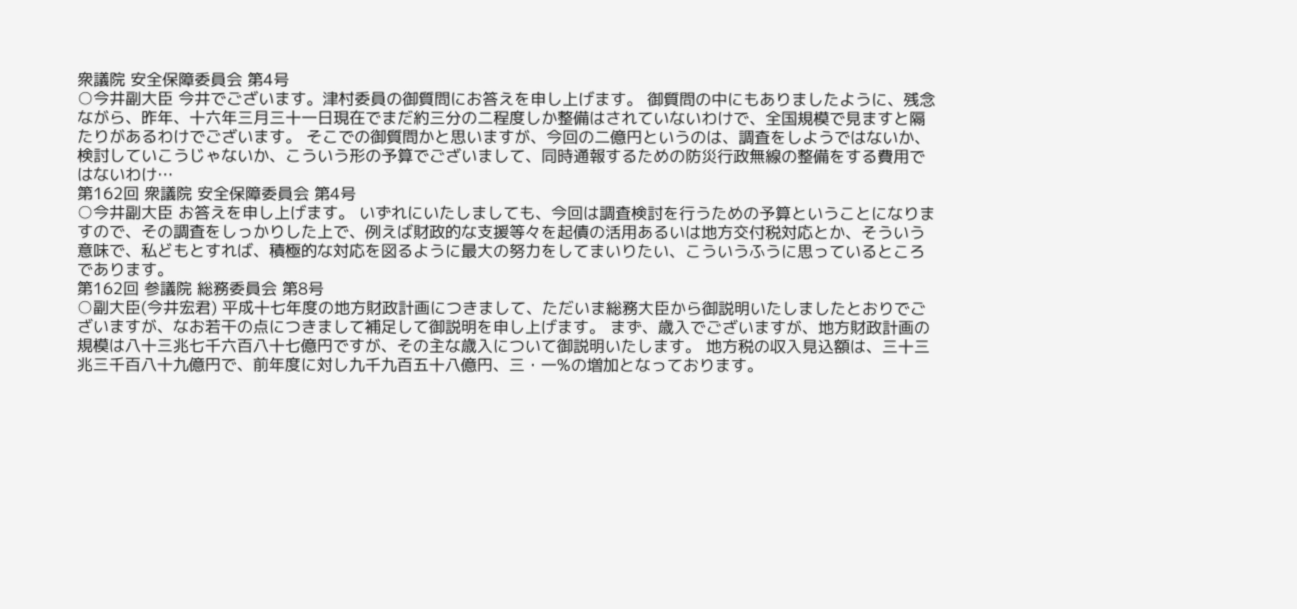衆議院 安全保障委員会 第4号
○今井副大臣 今井でございます。津村委員の御質問にお答えを申し上げます。 御質問の中にもありましたように、残念ながら、昨年、十六年三月三十一日現在でまだ約三分の二程度しか整備はされていないわけで、全国規模で見ますと隔たりがあるわけでございます。 そこでの御質問かと思いますが、今回の二億円というのは、調査をしようではないか、検討していこうじゃないか、こういう形の予算でございまして、同時通報するための防災行政無線の整備をする費用ではないわけ…
第162回 衆議院 安全保障委員会 第4号
○今井副大臣 お答えを申し上げます。 いずれにいたしましても、今回は調査検討を行うための予算ということになりますので、その調査をしっかりした上で、例えば財政的な支援等々を起債の活用あるいは地方交付税対応とか、そういう意味で、私どもとすれば、積極的な対応を図るように最大の努力をしてまいりたい、こういうふうに思っているところであります。
第162回 参議院 総務委員会 第8号
○副大臣(今井宏君) 平成十七年度の地方財政計画につきまして、ただいま総務大臣から御説明いたしましたとおりでございますが、なお若干の点につきまして補足して御説明を申し上げます。 まず、歳入でございますが、地方財政計画の規模は八十三兆七千六百八十七億円ですが、その主な歳入について御説明いたします。 地方税の収入見込額は、三十三兆三千百八十九億円で、前年度に対し九千九百五十八億円、三・一%の増加となっております。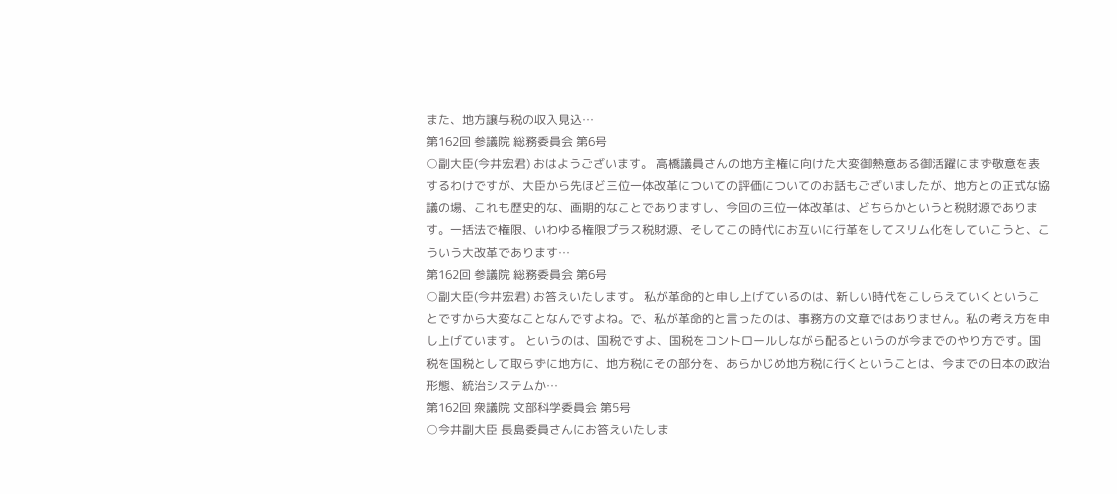また、地方譲与税の収入見込…
第162回 参議院 総務委員会 第6号
○副大臣(今井宏君) おはようございます。 高橋議員さんの地方主権に向けた大変御熱意ある御活躍にまず敬意を表するわけですが、大臣から先ほど三位一体改革についての評価についてのお話もございましたが、地方との正式な協議の場、これも歴史的な、画期的なことでありますし、今回の三位一体改革は、どちらかというと税財源であります。一括法で権限、いわゆる権限プラス税財源、そしてこの時代にお互いに行革をしてスリム化をしていこうと、こういう大改革であります…
第162回 参議院 総務委員会 第6号
○副大臣(今井宏君) お答えいたします。 私が革命的と申し上げているのは、新しい時代をこしらえていくということですから大変なことなんですよね。で、私が革命的と言ったのは、事務方の文章ではありません。私の考え方を申し上げています。 というのは、国税ですよ、国税をコントロールしながら配るというのが今までのやり方です。国税を国税として取らずに地方に、地方税にその部分を、あらかじめ地方税に行くということは、今までの日本の政治形態、統治システムか…
第162回 衆議院 文部科学委員会 第5号
○今井副大臣 長島委員さんにお答えいたしま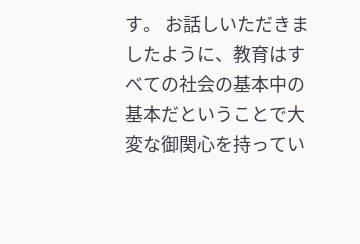す。 お話しいただきましたように、教育はすべての社会の基本中の基本だということで大変な御関心を持ってい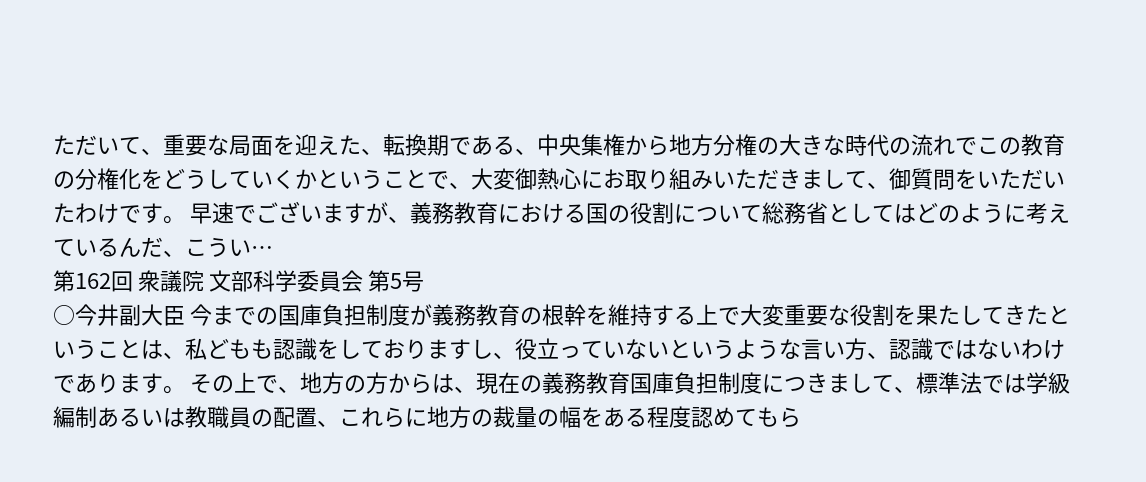ただいて、重要な局面を迎えた、転換期である、中央集権から地方分権の大きな時代の流れでこの教育の分権化をどうしていくかということで、大変御熱心にお取り組みいただきまして、御質問をいただいたわけです。 早速でございますが、義務教育における国の役割について総務省としてはどのように考えているんだ、こうい…
第162回 衆議院 文部科学委員会 第5号
○今井副大臣 今までの国庫負担制度が義務教育の根幹を維持する上で大変重要な役割を果たしてきたということは、私どもも認識をしておりますし、役立っていないというような言い方、認識ではないわけであります。 その上で、地方の方からは、現在の義務教育国庫負担制度につきまして、標準法では学級編制あるいは教職員の配置、これらに地方の裁量の幅をある程度認めてもら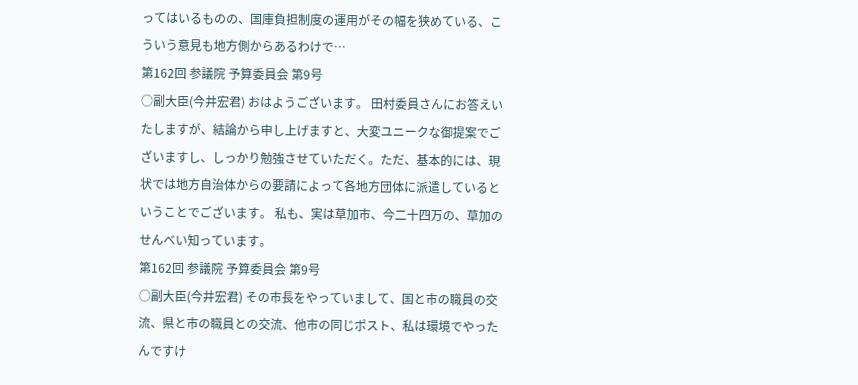ってはいるものの、国庫負担制度の運用がその幅を狭めている、こういう意見も地方側からあるわけで…
第162回 参議院 予算委員会 第9号
○副大臣(今井宏君) おはようございます。 田村委員さんにお答えいたしますが、結論から申し上げますと、大変ユニークな御提案でございますし、しっかり勉強させていただく。ただ、基本的には、現状では地方自治体からの要請によって各地方団体に派遣しているということでございます。 私も、実は草加市、今二十四万の、草加のせんべい知っています。
第162回 参議院 予算委員会 第9号
○副大臣(今井宏君) その市長をやっていまして、国と市の職員の交流、県と市の職員との交流、他市の同じポスト、私は環境でやったんですけ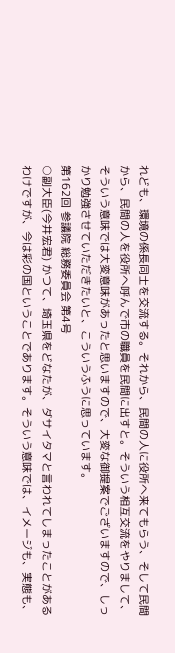れども、環境の係長同士を交流する。それから、民間の人に役所へ来てもらう、そして民間から、民間の人を役所へ呼んで市の職員を民間に出すと。そういう相互交流をやりまして、そういう意味では大変意味があったと思いますので、大変な御提案でございますので、しっかり勉強させていただきたいと、こういうふうに思っています。
第162回 参議院 総務委員会 第4号
○副大臣(今井宏君) かつて、埼玉県をどなたが、ダサイタマと言われてしまったことがあるわけですが、今は彩の国ということであります。そういう意味では、イメージも、実態も、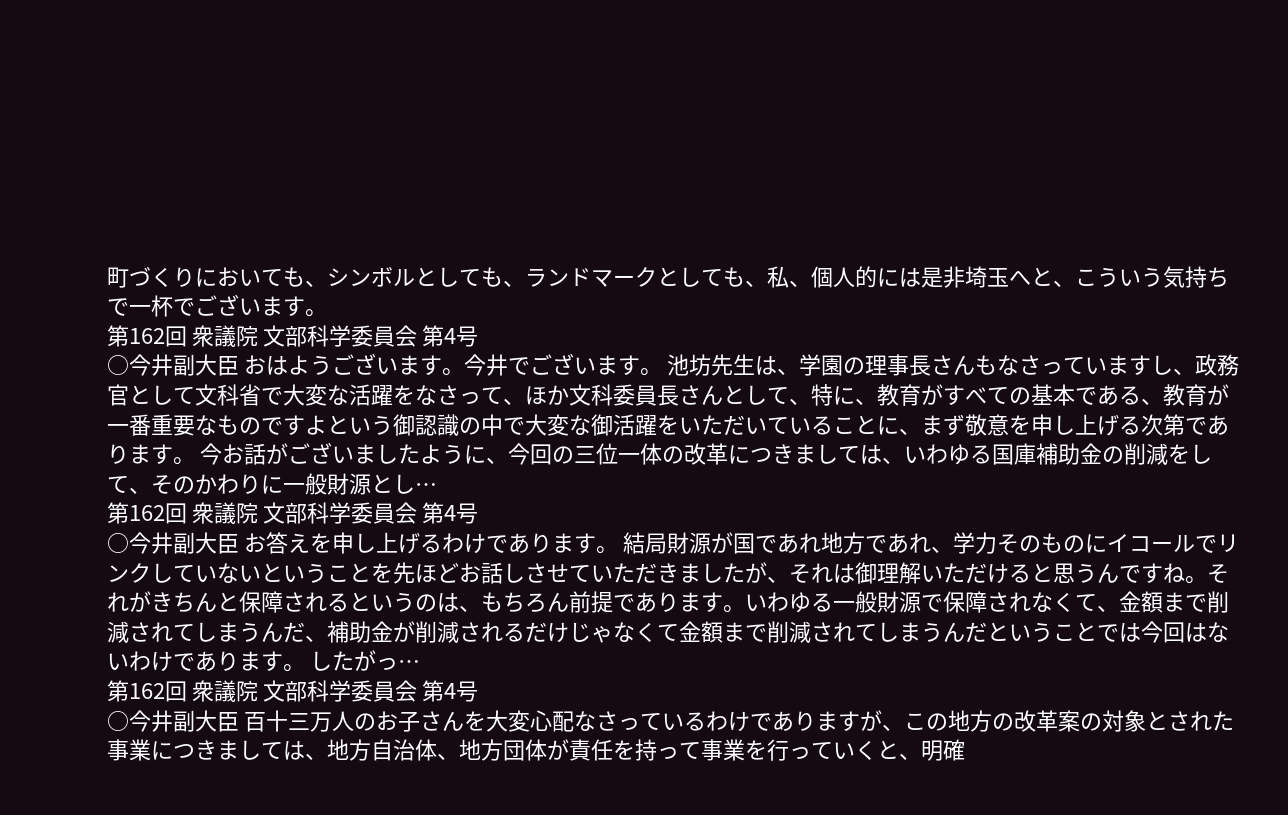町づくりにおいても、シンボルとしても、ランドマークとしても、私、個人的には是非埼玉へと、こういう気持ちで一杯でございます。
第162回 衆議院 文部科学委員会 第4号
○今井副大臣 おはようございます。今井でございます。 池坊先生は、学園の理事長さんもなさっていますし、政務官として文科省で大変な活躍をなさって、ほか文科委員長さんとして、特に、教育がすべての基本である、教育が一番重要なものですよという御認識の中で大変な御活躍をいただいていることに、まず敬意を申し上げる次第であります。 今お話がございましたように、今回の三位一体の改革につきましては、いわゆる国庫補助金の削減をして、そのかわりに一般財源とし…
第162回 衆議院 文部科学委員会 第4号
○今井副大臣 お答えを申し上げるわけであります。 結局財源が国であれ地方であれ、学力そのものにイコールでリンクしていないということを先ほどお話しさせていただきましたが、それは御理解いただけると思うんですね。それがきちんと保障されるというのは、もちろん前提であります。いわゆる一般財源で保障されなくて、金額まで削減されてしまうんだ、補助金が削減されるだけじゃなくて金額まで削減されてしまうんだということでは今回はないわけであります。 したがっ…
第162回 衆議院 文部科学委員会 第4号
○今井副大臣 百十三万人のお子さんを大変心配なさっているわけでありますが、この地方の改革案の対象とされた事業につきましては、地方自治体、地方団体が責任を持って事業を行っていくと、明確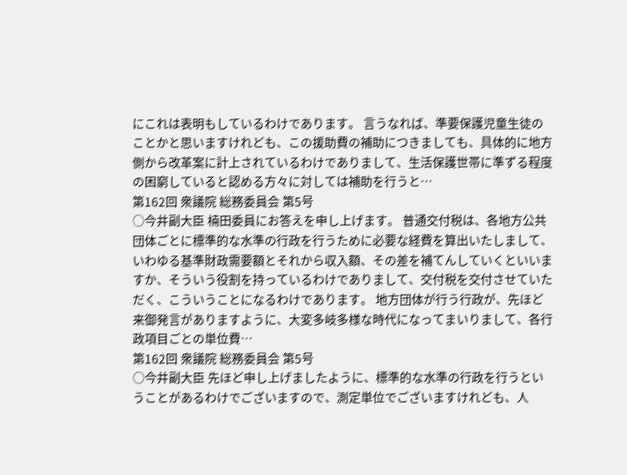にこれは表明もしているわけであります。 言うなれば、準要保護児童生徒のことかと思いますけれども、この援助費の補助につきましても、具体的に地方側から改革案に計上されているわけでありまして、生活保護世帯に準ずる程度の困窮していると認める方々に対しては補助を行うと…
第162回 衆議院 総務委員会 第5号
○今井副大臣 楠田委員にお答えを申し上げます。 普通交付税は、各地方公共団体ごとに標準的な水準の行政を行うために必要な経費を算出いたしまして、いわゆる基準財政需要額とそれから収入額、その差を補てんしていくといいますか、そういう役割を持っているわけでありまして、交付税を交付させていただく、こういうことになるわけであります。 地方団体が行う行政が、先ほど来御発言がありますように、大変多岐多様な時代になってまいりまして、各行政項目ごとの単位費…
第162回 衆議院 総務委員会 第5号
○今井副大臣 先ほど申し上げましたように、標準的な水準の行政を行うということがあるわけでございますので、測定単位でございますけれども、人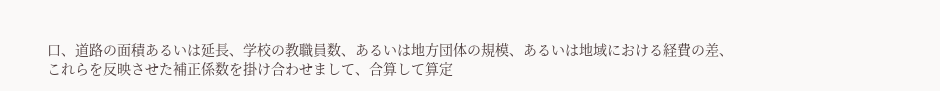口、道路の面積あるいは延長、学校の教職員数、あるいは地方団体の規模、あるいは地域における経費の差、これらを反映させた補正係数を掛け合わせまして、合算して算定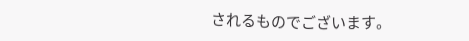されるものでございます。